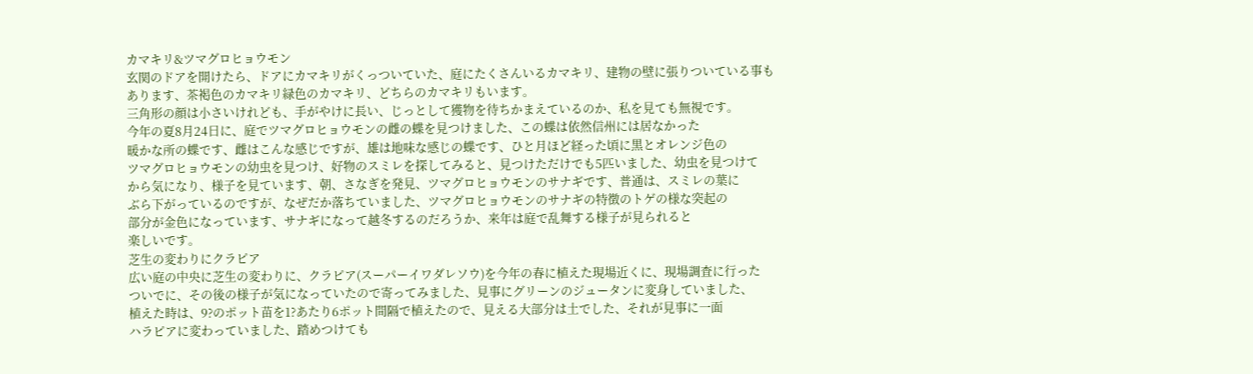カマキリ&ツマグロヒョウモン
玄関のドアを開けたら、ドアにカマキリがくっついていた、庭にたくさんいるカマキリ、建物の壁に張りついている事も
あります、茶褐色のカマキリ緑色のカマキリ、どちらのカマキリもいます。
三角形の顔は小さいけれども、手がやけに長い、じっとして獲物を待ちかまえているのか、私を見ても無視です。
今年の夏8月24日に、庭でツマグロヒョウモンの雌の蝶を見つけました、この蝶は依然信州には居なかった
暖かな所の蝶です、雌はこんな感じですが、雄は地味な感じの蝶です、ひと月ほど経った頃に黒とオレンジ色の
ツマグロヒョウモンの幼虫を見つけ、好物のスミレを探してみると、見つけただけでも5匹いました、幼虫を見つけて
から気になり、様子を見ています、朝、さなぎを発見、ツマグロヒョウモンのサナギです、普通は、スミレの葉に
ぶら下がっているのですが、なぜだか落ちていました、ツマグロヒョウモンのサナギの特徴のトゲの様な突起の
部分が金色になっています、サナギになって越冬するのだろうか、来年は庭で乱舞する様子が見られると
楽しいです。
芝生の変わりにクラピア
広い庭の中央に芝生の変わりに、クラピア(スーパーイワダレソウ)を今年の春に植えた現場近くに、現場調査に行った
ついでに、その後の様子が気になっていたので寄ってみました、見事にグリーンのジュータンに変身していました、
植えた時は、9?のポット苗を1?あたり6ポット間隔で植えたので、見える大部分は土でした、それが見事に一面
ハラピアに変わっていました、踏めつけても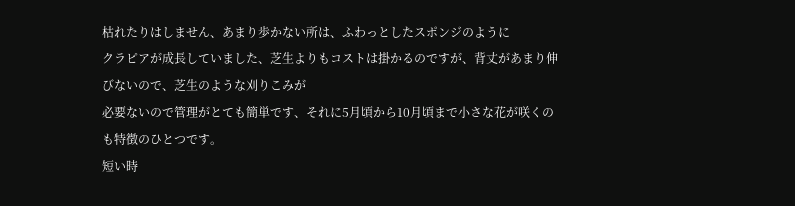枯れたりはしません、あまり歩かない所は、ふわっとしたスポンジのように
クラピアが成長していました、芝生よりもコストは掛かるのですが、背丈があまり伸びないので、芝生のような刈りこみが
必要ないので管理がとても簡単です、それに5月頃から10月頃まで小さな花が咲くのも特徴のひとつです。
短い時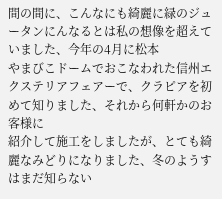間の間に、こんなにも綺麗に緑のジュータンにんなるとは私の想像を超えていました、今年の4月に松本
やまびこドームでおこなわれた信州エクステリアフェアーで、クラピアを初めて知りました、それから何軒かのお客様に
紹介して施工をしましたが、とても綺麗なみどりになりました、冬のようすはまだ知らない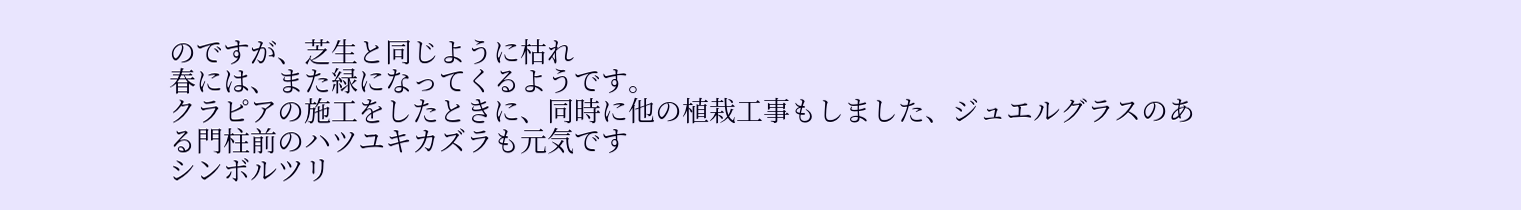のですが、芝生と同じように枯れ
春には、また緑になってくるようです。
クラピアの施工をしたときに、同時に他の植栽工事もしました、ジュエルグラスのある門柱前のハツユキカズラも元気です
シンボルツリ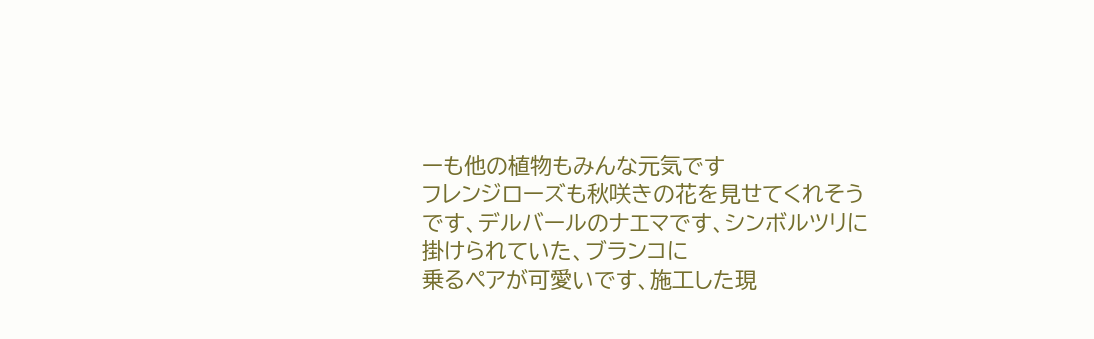ーも他の植物もみんな元気です
フレンジローズも秋咲きの花を見せてくれそうです、デルバールのナエマです、シンボルツリに掛けられていた、ブランコに
乗るペアが可愛いです、施工した現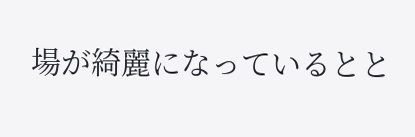場が綺麗になっているとと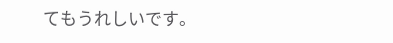てもうれしいです。